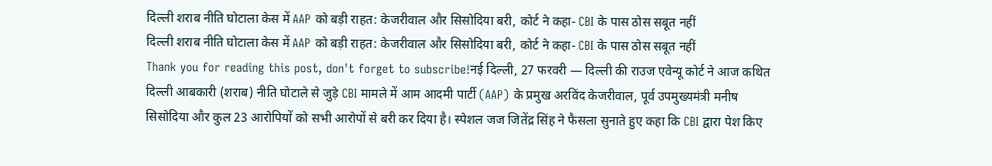दिल्ली शराब नीति घोटाला केस में AAP को बड़ी राहत: केजरीवाल और सिसोदिया बरी, कोर्ट ने कहा- CBI के पास ठोस सबूत नहीं
दिल्ली शराब नीति घोटाला केस में AAP को बड़ी राहत: केजरीवाल और सिसोदिया बरी, कोर्ट ने कहा- CBI के पास ठोस सबूत नहीं
Thank you for reading this post, don't forget to subscribe!नई दिल्ली, 27 फरवरी — दिल्ली की राउज एवेन्यू कोर्ट ने आज कथित दिल्ली आबकारी (शराब) नीति घोटाले से जुड़े CBI मामले में आम आदमी पार्टी (AAP) के प्रमुख अरविंद केजरीवाल, पूर्व उपमुख्यमंत्री मनीष सिसोदिया और कुल 23 आरोपियों को सभी आरोपों से बरी कर दिया है। स्पेशल जज जितेंद्र सिंह ने फैसला सुनाते हुए कहा कि CBI द्वारा पेश किए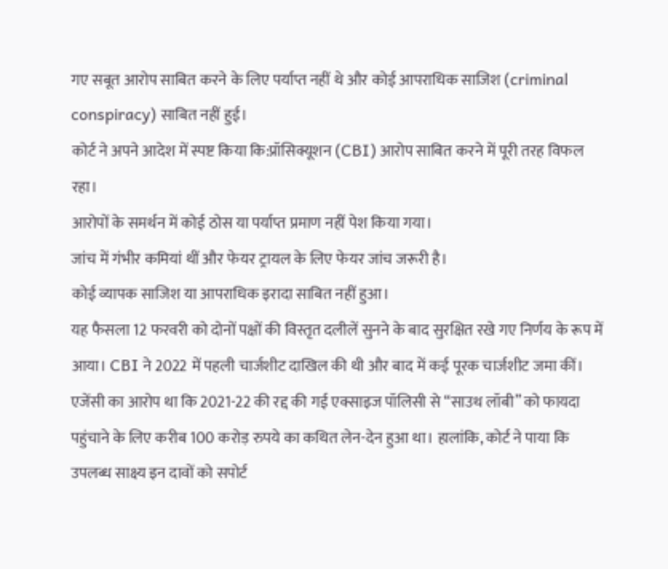गए सबूत आरोप साबित करने के लिए पर्याप्त नहीं थे और कोई आपराधिक साजिश (criminal conspiracy) साबित नहीं हुई।
कोर्ट ने अपने आदेश में स्पष्ट किया कि:प्रॉसिक्यूशन (CBI) आरोप साबित करने में पूरी तरह विफल रहा।
आरोपों के समर्थन में कोई ठोस या पर्याप्त प्रमाण नहीं पेश किया गया।
जांच में गंभीर कमियां थीं और फेयर ट्रायल के लिए फेयर जांच जरूरी है।
कोई व्यापक साजिश या आपराधिक इरादा साबित नहीं हुआ।
यह फैसला 12 फरवरी को दोनों पक्षों की विस्तृत दलीलें सुनने के बाद सुरक्षित रखे गए निर्णय के रूप में आया। CBI ने 2022 में पहली चार्जशीट दाखिल की थी और बाद में कई पूरक चार्जशीट जमा कीं।
एजेंसी का आरोप था कि 2021-22 की रद्द की गई एक्साइज पॉलिसी से “साउथ लॉबी” को फायदा पहुंचाने के लिए करीब 100 करोड़ रुपये का कथित लेन-देन हुआ था। हालांकि, कोर्ट ने पाया कि उपलब्ध साक्ष्य इन दावों को सपोर्ट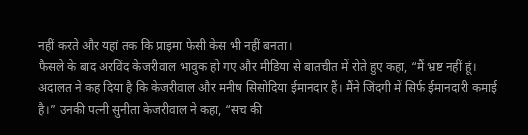नहीं करते और यहां तक कि प्राइमा फेसी केस भी नहीं बनता।
फैसले के बाद अरविंद केजरीवाल भावुक हो गए और मीडिया से बातचीत में रोते हुए कहा, “मैं भ्रष्ट नहीं हूं। अदालत ने कह दिया है कि केजरीवाल और मनीष सिसोदिया ईमानदार हैं। मैंने जिंदगी में सिर्फ ईमानदारी कमाई है।” उनकी पत्नी सुनीता केजरीवाल ने कहा, “सच की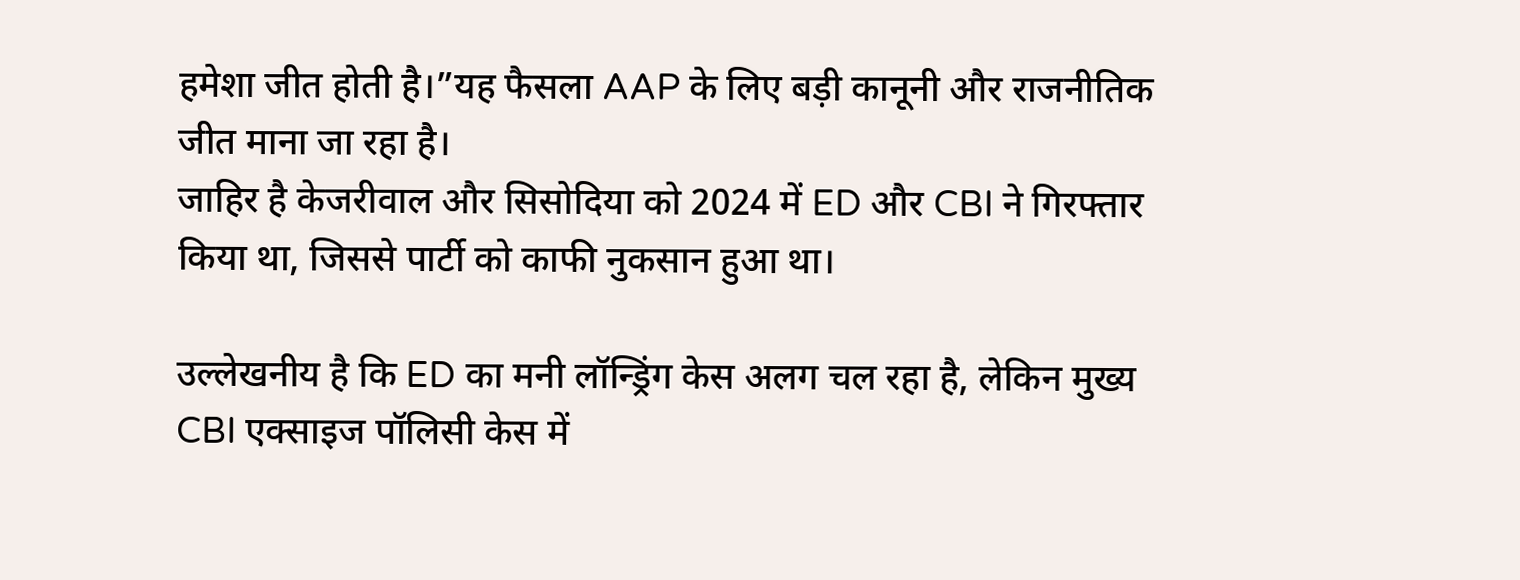हमेशा जीत होती है।”यह फैसला AAP के लिए बड़ी कानूनी और राजनीतिक जीत माना जा रहा है।
जाहिर है केजरीवाल और सिसोदिया को 2024 में ED और CBI ने गिरफ्तार किया था, जिससे पार्टी को काफी नुकसान हुआ था।

उल्लेखनीय है कि ED का मनी लॉन्ड्रिंग केस अलग चल रहा है, लेकिन मुख्य CBI एक्साइज पॉलिसी केस में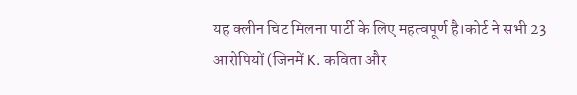यह क्लीन चिट मिलना पार्टी के लिए महत्वपूर्ण है।कोर्ट ने सभी 23 आरोपियों (जिनमें K. कविता और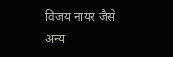विजय नायर जैसे अन्य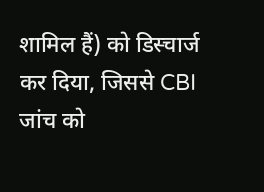शामिल हैं) को डिस्चार्ज कर दिया, जिससे CBI जांच को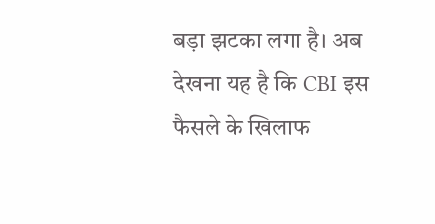बड़ा झटका लगा है। अब देखना यह है कि CBI इस फैसले के खिलाफ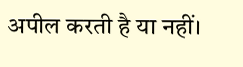अपील करती है या नहीं।